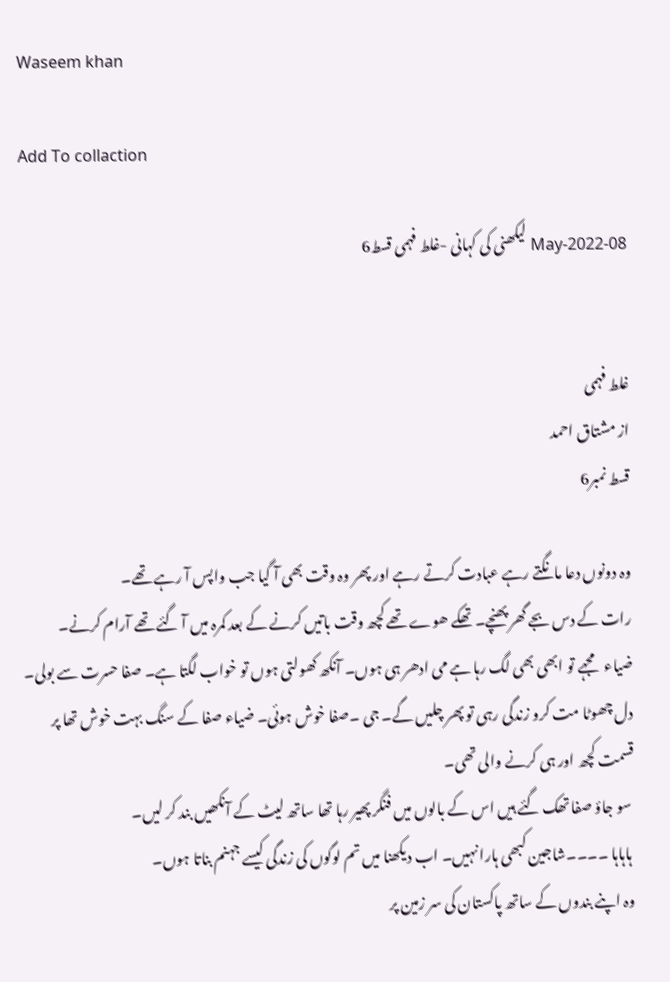Waseem khan

Add To collaction

08-May-2022 لیکھنی کی کہانی -غلط فہمی قسط6


غلط فہمی
از مشتاق احمد
قسط نمبر6

وہ دونوں دعا مانگتے رہے عبادت کرتے رہے اور پھر وہ وقت بھی آ گیا جب واپس آ رہے تھے۔
رات کے دس بجے گھر پھنچے۔ تھکے ھوے تھے کچھ وقت باتیں کرنے کے بعد کمرہ میں آ گئے تھے آرام کرنے۔
ضیاء مجہے تو ابھی بھی لگ رہا ہے می ادھر ہی ہوں۔ آنکھ کھولتی ہوں تو خواب لگتا ہے۔ صفا حسرت سے بولی۔
دل چھوٹا مت کرو زندگی رہی تو پھر چلیں گے۔ جی ۔صفا خوش ہوئی۔ ضیاء صفا کے سنگ بہت خوش تھا پر قسمت کچھ اور ہی کرنے والی تھی۔
 سو جاؤ صفا تھک گئے ہیں اس کے بالوں میں فنگر پھیر رہا تھا ساتھ لیٹ کے آنکھیں بند کر لیں۔
 ہاہاہا ۔۔۔۔شاجین کبھی ہارا نہیں۔ اب دیکھنا میں تم لوگوں کی زندگی کیسے جہنم بناتا ہوں۔
وہ اپنے بندوں کے ساتھ پاکستان کی سر زمین پر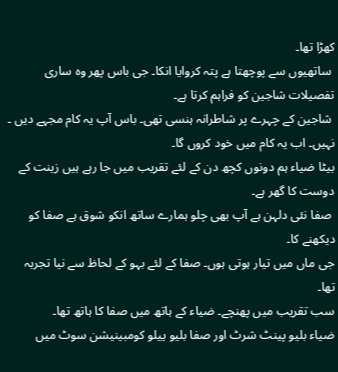کھڑا تھا۔
 ساتھیوں سے پوچھتا ہے پتہ کروایا انکا۔ جی باس پھر وہ ساری تفصیلات شاجین کو فراہم کرتا ہے۔
 شاجین کے چہرے پر شاطرانہ ہنسی تھی۔ باس آپ یہ کام مجہے دیں ۔
نہیں۔ اب یہ کام میں خود کروں گا۔
بیٹا ضیاء ہم دونوں کچھ دن کے لئے تقریب میں جا رہے ہیں زینت کے دوست کا گھر ہے۔
 صفا نئی دلہن ہے آپ بھی چلو ہمارے ساتھ انکو شوق ہے صفا کو دیکھنے کا۔
جی ماں میں تیار ہوتی ہوں۔ صفا کے لئے بہو کے لحاظ سے نیا تجربہ تھا۔
سب تقریب میں پھنچے۔ ضیاء کے ہاتھ میں صفا کا ہاتھ تھا۔
ضیاء بلیو پینٹ شرٹ اور صفا بلیو ییلو کومبینیشن سوٹ میں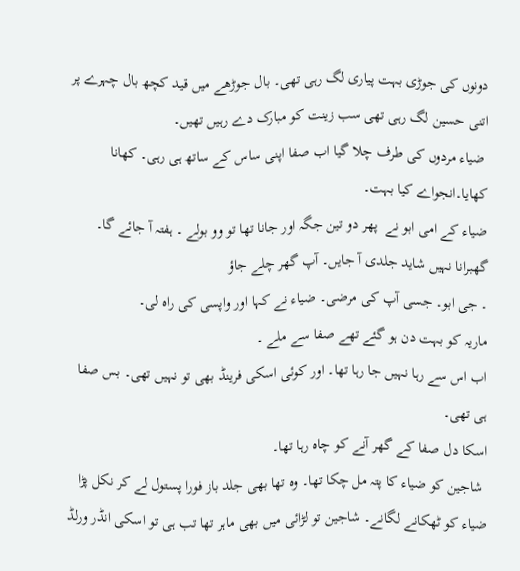دونوں کی جوڑی بہت پیاری لگ رہی تھی۔ بال جوڑھے میں قید کچھ بال چہرے پر اتنی حسین لگ رہی تھی سب زینت کو مبارک دے رہیں تھیں۔
 ضیاء مردوں کی طرف چلا گیا اب صفا اپنی ساس کے ساتھ ہی رہی۔ کھانا کھایا۔انجواے کیا بہت۔
ضیاء کے امی ابو نے  پھر دو تین جگہ اور جانا تھا تو وو بولے ۔ ہفتہ آ جائے گا۔ گھبرانا نہیں شاید جلدی آ جایں۔ آپ گھر چلے جاؤ
۔ جی ابو۔ جسی آپ کی مرضی۔ ضیاء نے کہا اور واپسی کی راہ لی۔
ماریہ کو بہت دن ہو گئے تھے صفا سے ملے ۔
اب اس سے رہا نہیں جا رہا تھا۔ اور کوئی اسکی فرینڈ بھی تو نہیں تھی۔ بس صفا ہی تھی۔
اسکا دل صفا کے گھر آنے کو چاہ رہا تھا۔
 شاجین کو ضیاء کا پتہ مل چکا تھا۔ وہ تھا بھی جلد باز فورا پستول لے کر نکل پڑا ضیاء کو ٹھکانے لگانے۔ شاجین تو لڑائی میں بھی ماہر تھا تب ہی تو اسکی انڈر ورلڈ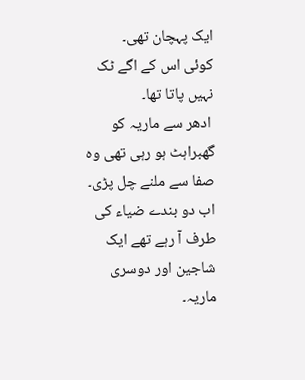ایک پہچان تھی۔
کوئی اس کے اگے ٹک نہیں پاتا تھا۔
 ادھر سے ماریہ کو گهبراہٹ ہو رہی تھی وہ صفا سے ملنے چل پڑی۔
اب دو بندے ضیاء کی طرف آ رہے تھے ایک شاجین اور دوسری ماریہ۔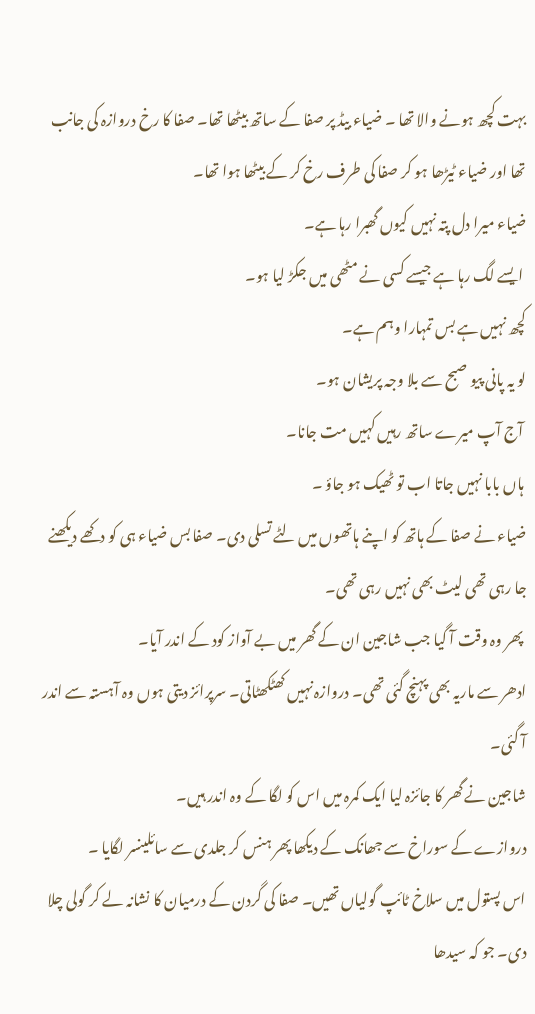بہت کچھ ہونے والا تھا ۔ ضیاء بیڈ پر صفا کے ساتھ بیٹھا تھا۔ صفا کا رخ دروازہ کی جانب تھا اور ضیاء ٹیڑھا ہو کر صفا کی طرف رخ کر کے بیٹھا ہوا تھا۔
ضیاء میرا دل پتہ نہیں کیوں گھبرا رہا ہے۔
 ایسے لگ رہا ہے جیسے کسی نے مٹھی میں جکڑ لیا ہو۔
کچھ نہیں ہے بس تمہارا وہم ہے۔
لو یہ پانی پیو صبح سے بلا وجہ پریشان ہو۔
 آج آپ میرے ساتھ رہیں کہیں مت جانا۔
 ہاں بابا نہیں جاتا اب تو ٹھیک ہو جاؤ ۔
ضیاء نے صفا کے ہاتھ کو اپنے ہاتھوں میں لٹے تسلی دی۔ صفا بس ضیاء ہی کو دکھے دیکھنے جا رہی تھی لیٹ بھی نہیں رہی تھی۔
 پھر وہ وقت آ گیا جب شاجین ان کے گھر میں بے آواز کود کے اندر آیا۔
ادھر سے ماریہ بھی پہنچ گئی تھی۔ دروازہ نہیں کھٹکھٹاتی۔ سرپرائز دیتی ہوں وہ آہستہ سے اندر آ گئی۔
شاجین نے گھر کا جائزہ لیا ایک کمرہ میں اس کو لگا کے وہ اندر ہیں۔
دروازے کے سوراخ سے جھانک کے دیکھا پھر ہنس کر جلدی سے سائلینسر لگایا ۔
اس پستول میں سلاخ ٹائپ گولیاں تھیں۔ صفا کی گردن کے درمیان کا نشانہ لے کر گولی چلا دی۔ جو کہ سیدھا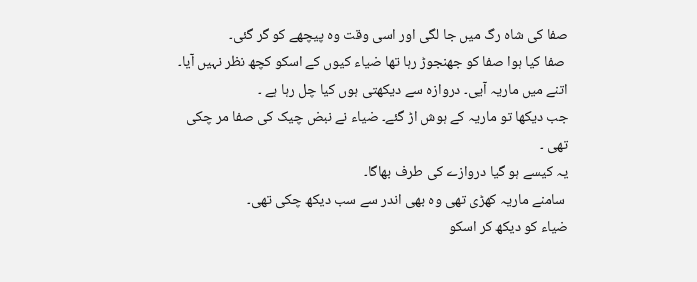صفا کی شاہ رگ میں جا لگی اور اسی وقت وہ پیچھے کو گر گئی۔
 صفا کیا ہوا صفا کو جهنجوڑ رہا تھا ضیاء کیوں کے اسکو کچھ نظر نہیں آیا۔
اتنے میں ماریہ آیی۔ دروازہ سے دیکھتی ہوں کیا چل رہا ہے ۔
جب دیکھا تو ماریہ کے ہوش اڑ گئے۔ ضیاء نے نبض چیک کی صفا مر چکی تھی ۔
یہ کیسے ہو گیا دروازے کی طرف بھاگا۔
 سامنے ماریہ کھڑی تھی وہ بھی اندر سے سب دیکھ چکی تھی۔
ضیاء کو دیکھ کر اسکو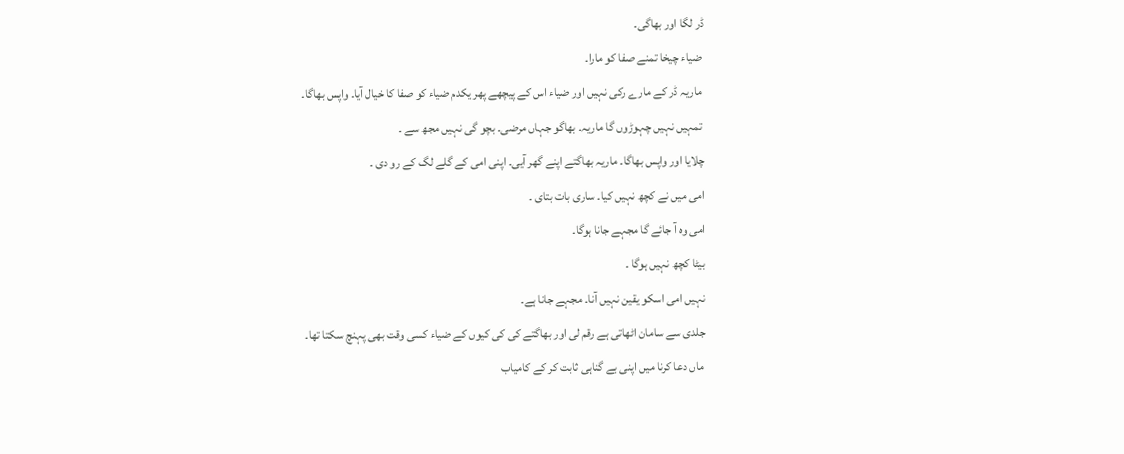ڈر لگا اور بھاگی۔
 ضیاء چیخا تمنے صفا کو مارا۔
 ماریہ ڈر کے مارے رکی نہیں اور ضیاء اس کے پیچھے پھر یکدم ضیاء کو صفا کا خیال آیا۔ واپس بھاگا۔
 تمہیں نہیں چہوڑوں گا ماریہ۔ بھاگو جہاں مرضی۔ بچو گی نہیں مجھ سے ۔
چلایا اور واپس بھاگا۔ ماریہ بھاگتے اپنے گھر آیی۔ اپنی امی کے گلے لگ کے رو دی ۔
امی میں نے کچھ نہیں کیا۔ ساری بات بتای ۔
امی وہ آ جائے گا مجہے جانا ہوگا۔
بیٹا کچھ نہیں ہوگا ۔
نہیں امی اسکو یقین نہیں آنا۔ مجہے جانا ہے۔
جلدی سے سامان اٹھاتی ہے رقم لی اور بھاگتے کی کی کیوں کے ضیاء کسی وقت بھی پہنچ سکتا تھا۔
 ماں دعا کرنا میں اپنی بے گناہی ثابت کر کے کامیاب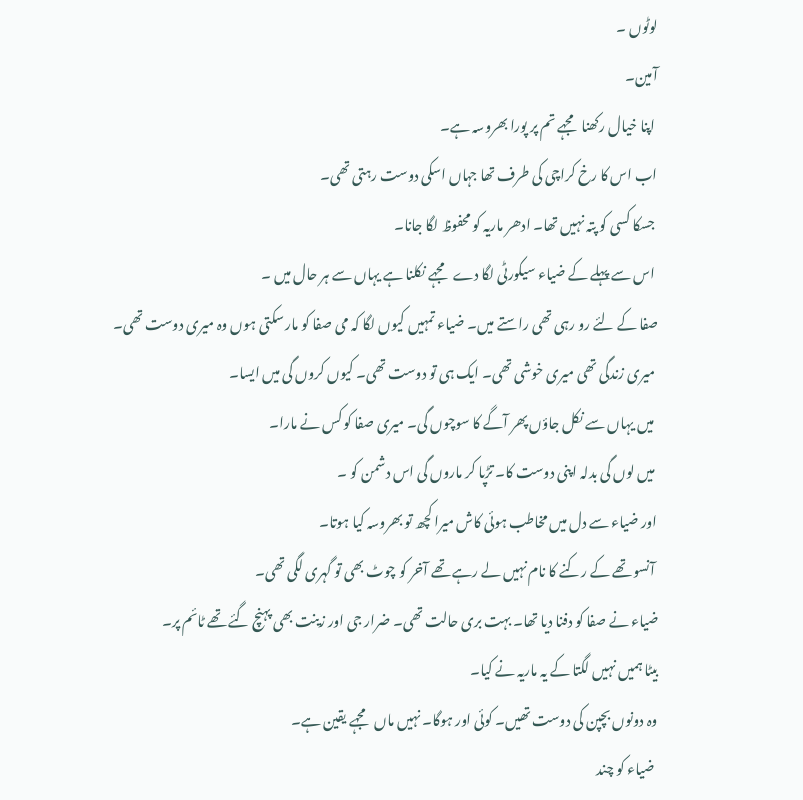لوٹوں ۔
آمین۔
 اپنا خیال رکھنا مجہے تم پر پورا بھروسہ ہے۔
اب اس کا رخ کراچی کی طرف تھا جہاں اسکی دوست رہتی تھی۔
 جسکا کسی کو پتہ نہیں تھا۔ ادھر ماریہ کو محفوظ لگا جانا۔
 اس سے پہلے کے ضیاء سیکورٹی لگا دے مجہے نکلنا ہے یہاں سے ہر حال میں ۔
صفا کے لئے رو رہی تھی راستے میں۔ ضیاء تمہیں کیوں لگا کہ می صفا کو مار سکتی ہوں وہ میری دوست تھی۔
 میری زندگی تھی میری خوشی تھی۔ ایک ہی تو دوست تھی۔ کیوں کروں گی میں ایسا۔
 میں یہاں سے نکل جاؤں پھر آگے کا سوچوں گی۔ میری صفا کو کس نے مارا۔
 میں لوں گی بدلہ اپنی دوست کا۔ تڑپا کر ماروں گی اس دشمن کو ۔
اور ضیاء سے دل میں مخاطب ہوئی کاش میرا کچھ تو بھروسہ کیا ہوتا۔
 آنسو تھے کے رکنے کا نام نہیں لے رہے تھے آخر کو چوٹ بھی تو گہری لگی تھی۔
ضیاء نے صفا کو دفنا دیا تھا۔ بہت بری حالت تھی۔ ضرار جی اور زینت بھی پہنچ گئے تھے ٹائم پر۔
بیٹا ہمیں نہیں لگتا کے یہ ماریہ نے کیا۔
وہ دونوں بچپن کی دوست تھیں۔ کوئی اور ہوگا۔ نہیں ماں مجہے یقین ہے۔
 ضیاء کو چند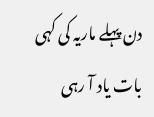دن پہلے ماریہ کی کہی بات یاد آ رہی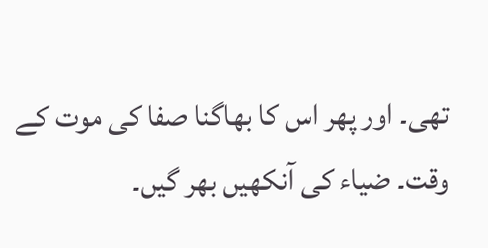تھی۔ اور پھر اس کا بھاگنا صفا کی موت کے وقت۔ ضیاء کی آنکھیں بھر گیں۔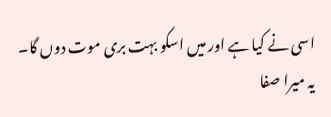اسی نے کیا ہے اور میں اسکو بہت بری موت دوں گا۔ یہ میرا صفا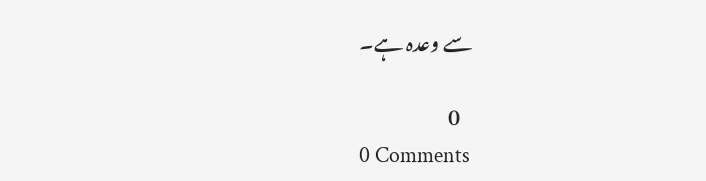سے وعدہ ہے۔

   0
0 Comments